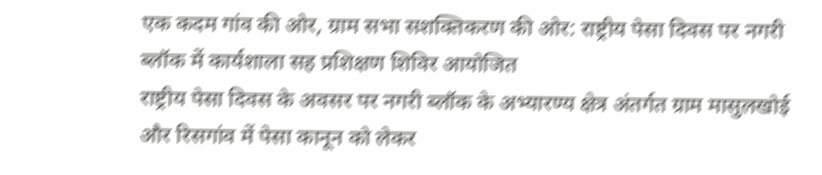एक कदम गांव की ओर, ग्राम सभा सशक्तिकरण की ओर: राष्ट्रीय पेसा दिवस पर नगरी ब्लॉक में कार्यशाला सह प्रशिक्षण शिविर आयोजित
राष्ट्रीय पेसा दिवस के अवसर पर नगरी ब्लॉक के अभ्यारण्य क्षेत्र अंतर्गत ग्राम मासुलखोई और रिसगांव में पेसा कानून को लेकर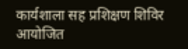कार्यशाला सह प्रशिक्षण शिविर आयोजित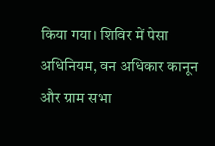किया गया। शिविर में पेसा अधिनियम, वन अधिकार कानून और ग्राम सभा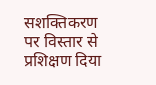सशक्तिकरण पर विस्तार से प्रशिक्षण दिया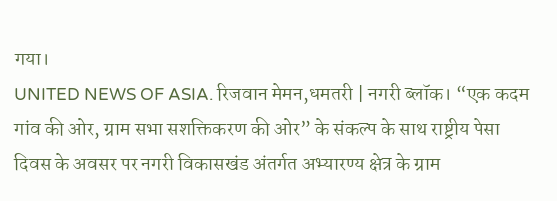गया।
UNITED NEWS OF ASIA. रिजवान मेमन,धमतरी | नगरी ब्लॉक। “एक कदम गांव की ओर, ग्राम सभा सशक्तिकरण की ओर” के संकल्प के साथ राष्ट्रीय पेसा दिवस के अवसर पर नगरी विकासखंड अंतर्गत अभ्यारण्य क्षेत्र के ग्राम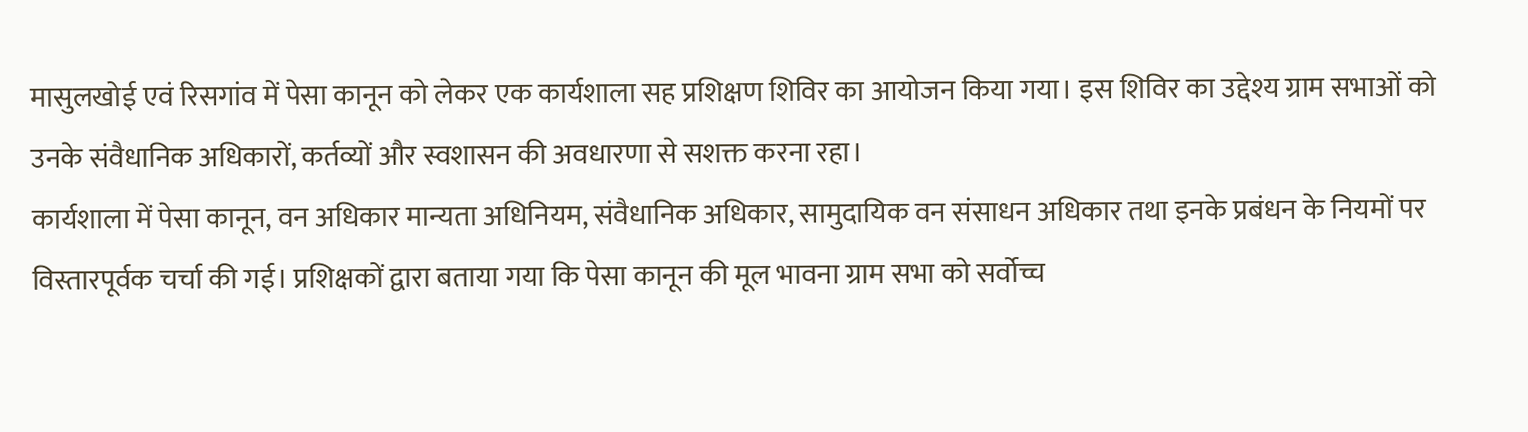मासुलखोई एवं रिसगांव में पेसा कानून को लेकर एक कार्यशाला सह प्रशिक्षण शिविर का आयोजन किया गया। इस शिविर का उद्देश्य ग्राम सभाओं को उनके संवैधानिक अधिकारों, कर्तव्यों और स्वशासन की अवधारणा से सशक्त करना रहा।
कार्यशाला में पेसा कानून, वन अधिकार मान्यता अधिनियम, संवैधानिक अधिकार, सामुदायिक वन संसाधन अधिकार तथा इनके प्रबंधन के नियमों पर विस्तारपूर्वक चर्चा की गई। प्रशिक्षकों द्वारा बताया गया कि पेसा कानून की मूल भावना ग्राम सभा को सर्वोच्च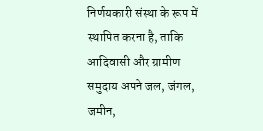निर्णयकारी संस्था के रूप में स्थापित करना है, ताकि आदिवासी और ग्रामीण समुदाय अपने जल, जंगल, जमीन,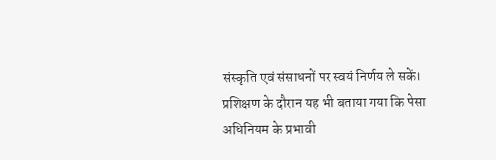संस्कृति एवं संसाधनों पर स्वयं निर्णय ले सकें।
प्रशिक्षण के दौरान यह भी बताया गया कि पेसा अधिनियम के प्रभावी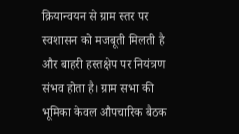क्रियान्वयन से ग्राम स्तर पर स्वशासन को मजबूती मिलती है और बाहरी हस्तक्षेप पर नियंत्रण संभव होता है। ग्राम सभा की भूमिका केवल औपचारिक बैठक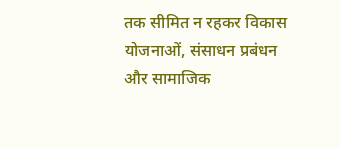तक सीमित न रहकर विकास योजनाओं, संसाधन प्रबंधन और सामाजिक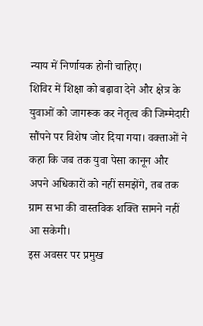न्याय में निर्णायक होनी चाहिए।
शिविर में शिक्षा को बढ़ावा देने और क्षेत्र के युवाओं को जागरूक कर नेतृत्व की जिम्मेदारी सौंपने पर विशेष जोर दिया गया। वक्ताओं ने कहा कि जब तक युवा पेसा कानून और अपने अधिकारों को नहीं समझेंगे, तब तक ग्राम सभा की वास्तविक शक्ति सामने नहीं आ सकेगी।
इस अवसर पर प्रमुख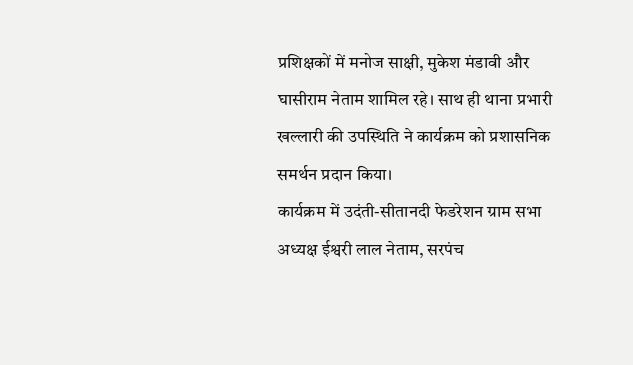प्रशिक्षकों में मनोज साक्षी, मुकेश मंडावी और घासीराम नेताम शामिल रहे। साथ ही थाना प्रभारी खल्लारी की उपस्थिति ने कार्यक्रम को प्रशासनिक समर्थन प्रदान किया।
कार्यक्रम में उदंती-सीतानदी फेडरेशन ग्राम सभा अध्यक्ष ईश्वरी लाल नेताम, सरपंच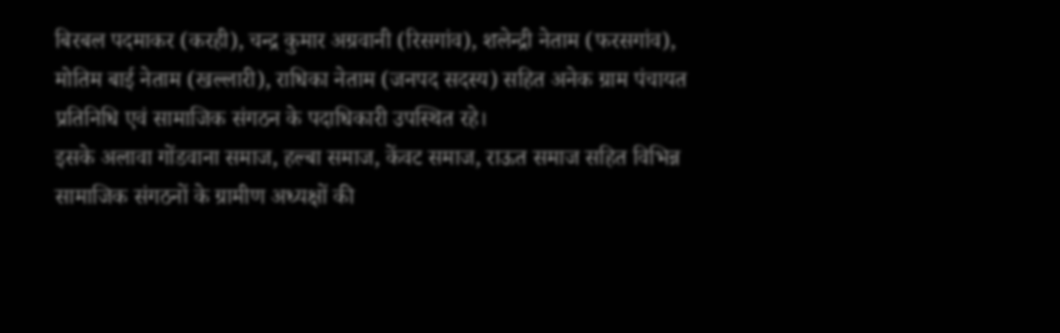बिरबल पदमाकर (करही), चन्द्र कुमार अग्रवानी (रिसगांव), शलेन्द्री नेताम (फरसगांव), मोतिम बाई नेताम (खल्लारी), राधिका नेताम (जनपद सदस्य) सहित अनेक ग्राम पंचायत प्रतिनिधि एवं सामाजिक संगठन के पदाधिकारी उपस्थित रहे।
इसके अलावा गोंडवाना समाज, हल्बा समाज, केंवट समाज, राऊत समाज सहित विभिन्न सामाजिक संगठनों के ग्रामीण अध्यक्षों की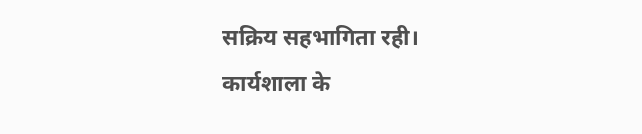सक्रिय सहभागिता रही।
कार्यशाला के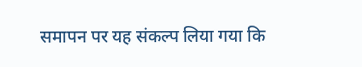समापन पर यह संकल्प लिया गया कि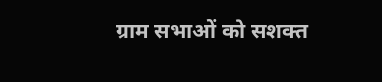ग्राम सभाओं को सशक्त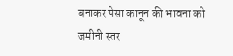बनाकर पेसा कानून की भावना को जमीनी स्तर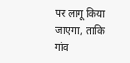पर लागू किया जाएगा, ताकि गांव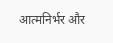आत्मनिर्भर और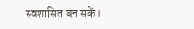स्वशासित बन सकें।